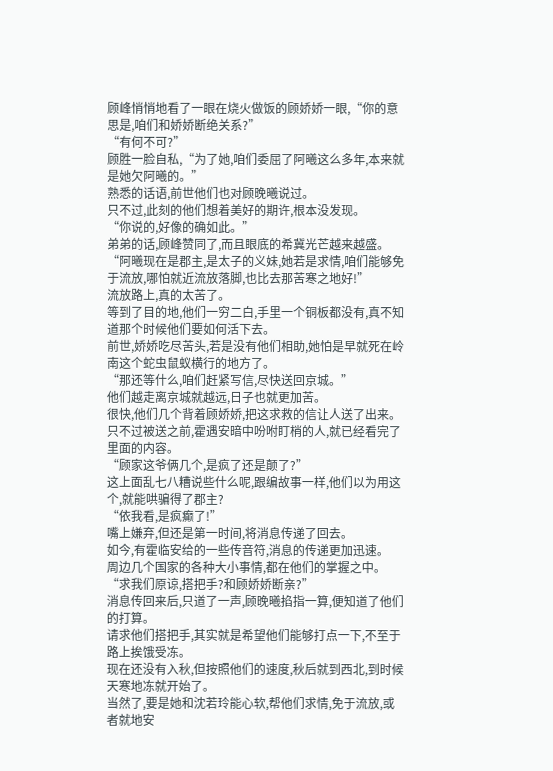顾峰悄悄地看了一眼在烧火做饭的顾娇娇一眼,“你的意思是,咱们和娇娇断绝关系?”
“有何不可?”
顾胜一脸自私,“为了她,咱们委屈了阿曦这么多年,本来就是她欠阿曦的。”
熟悉的话语,前世他们也对顾晚曦说过。
只不过,此刻的他们想着美好的期许,根本没发现。
“你说的,好像的确如此。”
弟弟的话,顾峰赞同了,而且眼底的希冀光芒越来越盛。
“阿曦现在是郡主,是太子的义妹,她若是求情,咱们能够免于流放,哪怕就近流放落脚,也比去那苦寒之地好!”
流放路上,真的太苦了。
等到了目的地,他们一穷二白,手里一个铜板都没有,真不知道那个时候他们要如何活下去。
前世,娇娇吃尽苦头,若是没有他们相助,她怕是早就死在岭南这个蛇虫鼠蚁横行的地方了。
“那还等什么,咱们赶紧写信,尽快送回京城。”
他们越走离京城就越远,日子也就更加苦。
很快,他们几个背着顾娇娇,把这求救的信让人送了出来。
只不过被送之前,霍遇安暗中吩咐盯梢的人,就已经看完了里面的内容。
“顾家这爷俩几个,是疯了还是颠了?”
这上面乱七八糟说些什么呢,跟编故事一样,他们以为用这个,就能哄骗得了郡主?
“依我看,是疯癫了!”
嘴上嫌弃,但还是第一时间,将消息传递了回去。
如今,有霍临安给的一些传音符,消息的传递更加迅速。
周边几个国家的各种大小事情,都在他们的掌握之中。
“求我们原谅,搭把手?和顾娇娇断亲?”
消息传回来后,只道了一声,顾晚曦掐指一算,便知道了他们的打算。
请求他们搭把手,其实就是希望他们能够打点一下,不至于路上挨饿受冻。
现在还没有入秋,但按照他们的速度,秋后就到西北,到时候天寒地冻就开始了。
当然了,要是她和沈若玲能心软,帮他们求情,免于流放,或者就地安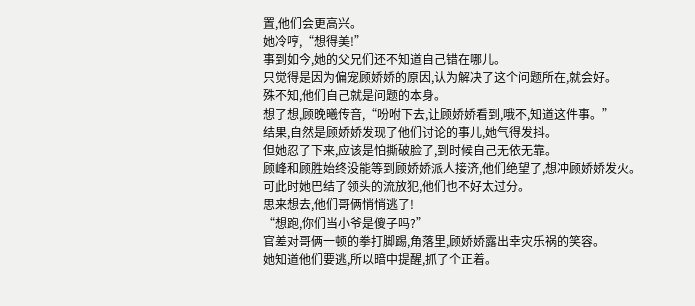置,他们会更高兴。
她冷哼,“想得美!”
事到如今,她的父兄们还不知道自己错在哪儿。
只觉得是因为偏宠顾娇娇的原因,认为解决了这个问题所在,就会好。
殊不知,他们自己就是问题的本身。
想了想,顾晚曦传音,“吩咐下去,让顾娇娇看到,哦不,知道这件事。”
结果,自然是顾娇娇发现了他们讨论的事儿,她气得发抖。
但她忍了下来,应该是怕撕破脸了,到时候自己无依无靠。
顾峰和顾胜始终没能等到顾娇娇派人接济,他们绝望了,想冲顾娇娇发火。
可此时她巴结了领头的流放犯,他们也不好太过分。
思来想去,他们哥俩悄悄逃了!
“想跑,你们当小爷是傻子吗?”
官差对哥俩一顿的拳打脚踢,角落里,顾娇娇露出幸灾乐祸的笑容。
她知道他们要逃,所以暗中提醒,抓了个正着。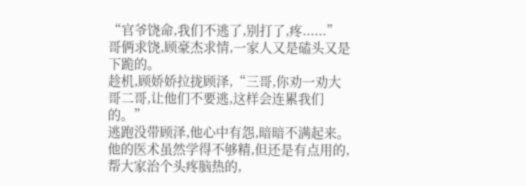“官爷饶命,我们不逃了,别打了,疼......”
哥俩求饶,顾豪杰求情,一家人又是磕头又是下跪的。
趁机,顾娇娇拉拢顾泽,“三哥,你劝一劝大哥二哥,让他们不要逃,这样会连累我们的。”
逃跑没带顾泽,他心中有怨,暗暗不满起来。
他的医术虽然学得不够精,但还是有点用的,帮大家治个头疼脑热的,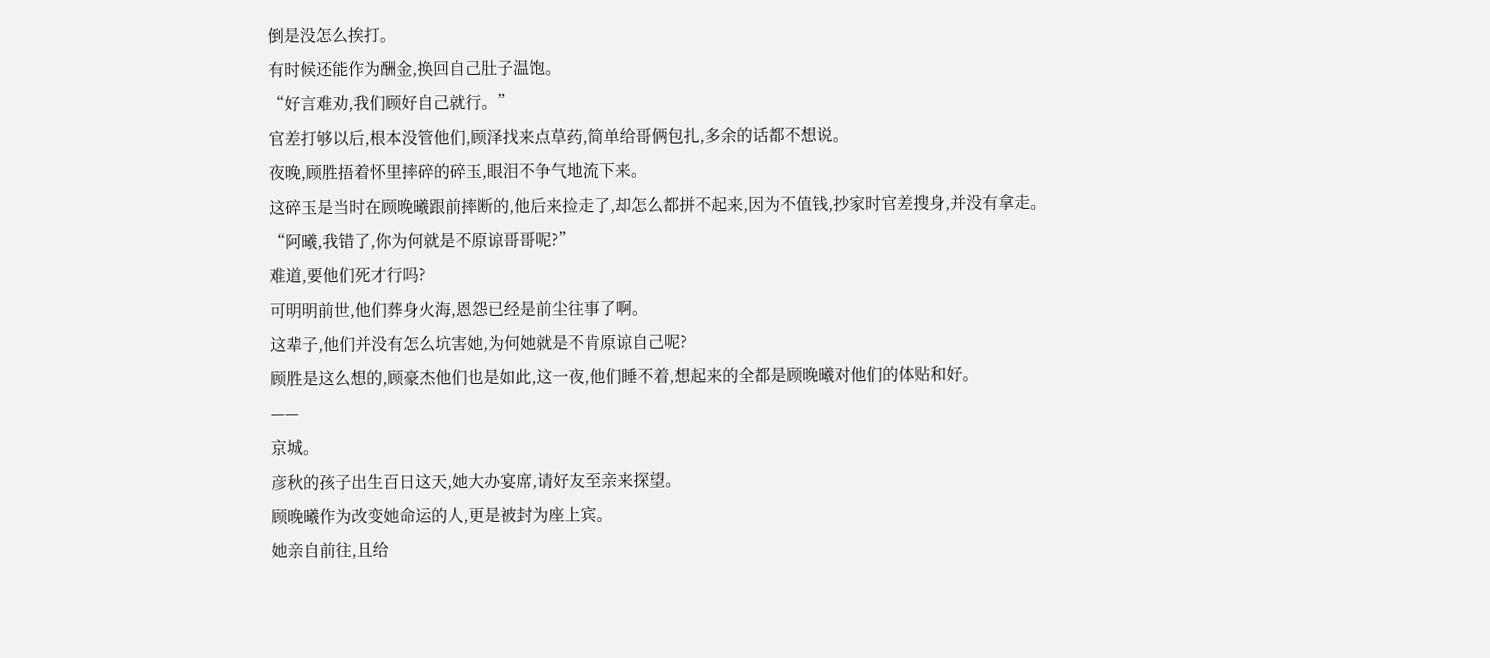倒是没怎么挨打。
有时候还能作为酬金,换回自己肚子温饱。
“好言难劝,我们顾好自己就行。”
官差打够以后,根本没管他们,顾泽找来点草药,简单给哥俩包扎,多余的话都不想说。
夜晚,顾胜捂着怀里摔碎的碎玉,眼泪不争气地流下来。
这碎玉是当时在顾晚曦跟前摔断的,他后来捡走了,却怎么都拼不起来,因为不值钱,抄家时官差搜身,并没有拿走。
“阿曦,我错了,你为何就是不原谅哥哥呢?”
难道,要他们死才行吗?
可明明前世,他们葬身火海,恩怨已经是前尘往事了啊。
这辈子,他们并没有怎么坑害她,为何她就是不肯原谅自己呢?
顾胜是这么想的,顾豪杰他们也是如此,这一夜,他们睡不着,想起来的全都是顾晚曦对他们的体贴和好。
——
京城。
彦秋的孩子出生百日这天,她大办宴席,请好友至亲来探望。
顾晚曦作为改变她命运的人,更是被封为座上宾。
她亲自前往,且给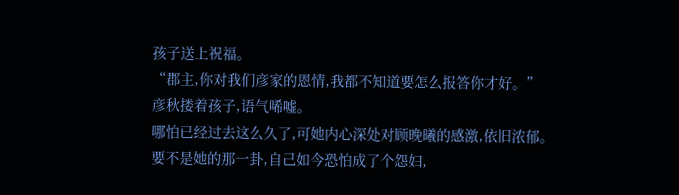孩子送上祝福。
“郡主,你对我们彦家的恩情,我都不知道要怎么报答你才好。”
彦秋搂着孩子,语气唏嘘。
哪怕已经过去这么久了,可她内心深处对顾晚曦的感激,依旧浓郁。
要不是她的那一卦,自己如今恐怕成了个怨妇,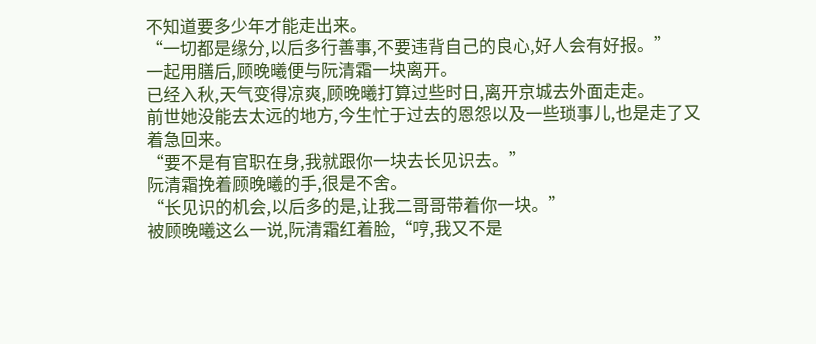不知道要多少年才能走出来。
“一切都是缘分,以后多行善事,不要违背自己的良心,好人会有好报。”
一起用膳后,顾晚曦便与阮清霜一块离开。
已经入秋,天气变得凉爽,顾晚曦打算过些时日,离开京城去外面走走。
前世她没能去太远的地方,今生忙于过去的恩怨以及一些琐事儿,也是走了又着急回来。
“要不是有官职在身,我就跟你一块去长见识去。”
阮清霜挽着顾晚曦的手,很是不舍。
“长见识的机会,以后多的是,让我二哥哥带着你一块。”
被顾晚曦这么一说,阮清霜红着脸,“哼,我又不是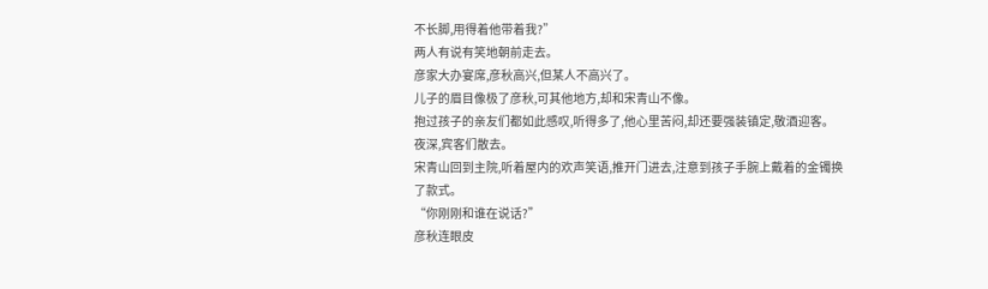不长脚,用得着他带着我?”
两人有说有笑地朝前走去。
彦家大办宴席,彦秋高兴,但某人不高兴了。
儿子的眉目像极了彦秋,可其他地方,却和宋青山不像。
抱过孩子的亲友们都如此感叹,听得多了,他心里苦闷,却还要强装镇定,敬酒迎客。
夜深,宾客们散去。
宋青山回到主院,听着屋内的欢声笑语,推开门进去,注意到孩子手腕上戴着的金镯换了款式。
“你刚刚和谁在说话?”
彦秋连眼皮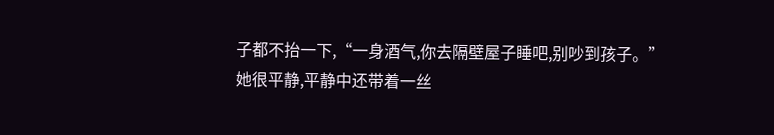子都不抬一下,“一身酒气,你去隔壁屋子睡吧,别吵到孩子。”
她很平静,平静中还带着一丝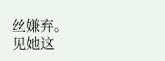丝嫌弃。
见她这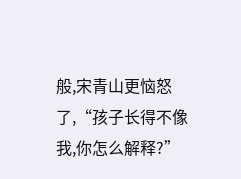般,宋青山更恼怒了,“孩子长得不像我,你怎么解释?”